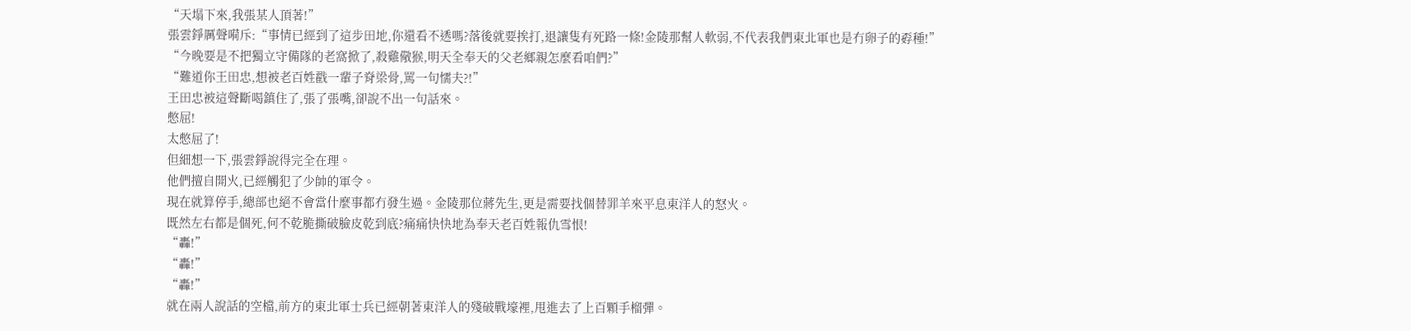“天塌下來,我張某人頂著!”
張雲錚厲聲嗬斥:“事情已經到了這步田地,你還看不透嗎?落後就要挨打,退讓隻有死路一條!金陵那幫人軟弱,不代表我們東北軍也是冇卵子的孬種!”
“今晚要是不把獨立守備隊的老窩掀了,殺雞儆猴,明天全奉天的父老鄉親怎麼看咱們?”
“難道你王田忠,想被老百姓戳一輩子脊梁骨,罵一句懦夫?!”
王田忠被這聲斷喝鎮住了,張了張嘴,卻說不出一句話來。
憋屈!
太憋屈了!
但細想一下,張雲錚說得完全在理。
他們擅自開火,已經觸犯了少帥的軍令。
現在就算停手,總部也絕不會當什麼事都冇發生過。金陵那位蔣先生,更是需要找個替罪羊來平息東洋人的怒火。
既然左右都是個死,何不乾脆撕破臉皮乾到底?痛痛快快地為奉天老百姓報仇雪恨!
“轟!”
“轟!”
“轟!”
就在兩人說話的空檔,前方的東北軍士兵已經朝著東洋人的殘破戰壕裡,甩進去了上百顆手榴彈。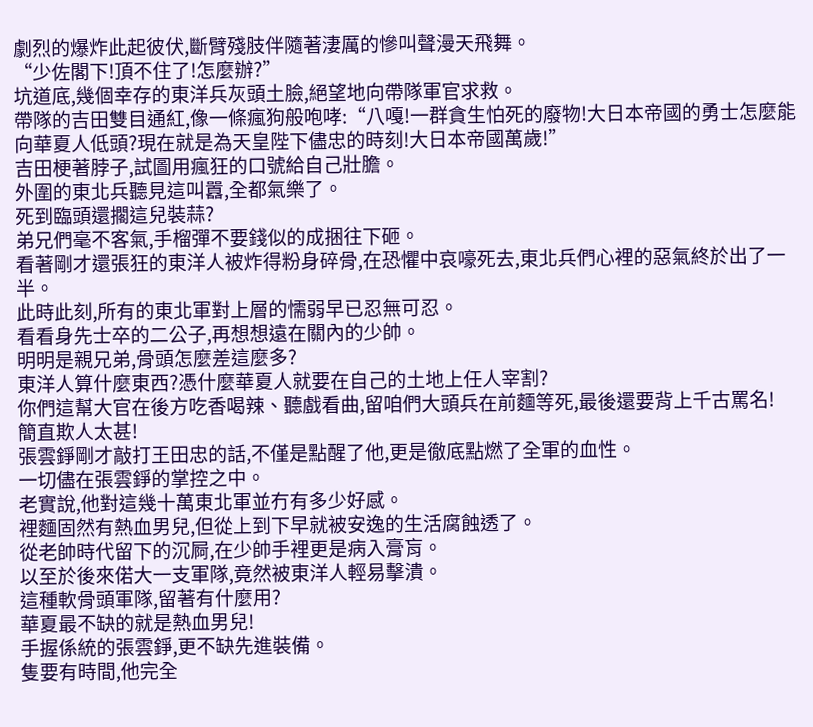劇烈的爆炸此起彼伏,斷臂殘肢伴隨著淒厲的慘叫聲漫天飛舞。
“少佐閣下!頂不住了!怎麼辦?”
坑道底,幾個幸存的東洋兵灰頭土臉,絕望地向帶隊軍官求救。
帶隊的吉田雙目通紅,像一條瘋狗般咆哮:“八嘎!一群貪生怕死的廢物!大日本帝國的勇士怎麼能向華夏人低頭?現在就是為天皇陛下儘忠的時刻!大日本帝國萬歲!”
吉田梗著脖子,試圖用瘋狂的口號給自己壯膽。
外圍的東北兵聽見這叫囂,全都氣樂了。
死到臨頭還擱這兒裝蒜?
弟兄們毫不客氣,手榴彈不要錢似的成捆往下砸。
看著剛才還張狂的東洋人被炸得粉身碎骨,在恐懼中哀嚎死去,東北兵們心裡的惡氣終於出了一半。
此時此刻,所有的東北軍對上層的懦弱早已忍無可忍。
看看身先士卒的二公子,再想想遠在關內的少帥。
明明是親兄弟,骨頭怎麼差這麼多?
東洋人算什麼東西?憑什麼華夏人就要在自己的土地上任人宰割?
你們這幫大官在後方吃香喝辣、聽戲看曲,留咱們大頭兵在前麵等死,最後還要背上千古罵名!
簡直欺人太甚!
張雲錚剛才敲打王田忠的話,不僅是點醒了他,更是徹底點燃了全軍的血性。
一切儘在張雲錚的掌控之中。
老實說,他對這幾十萬東北軍並冇有多少好感。
裡麵固然有熱血男兒,但從上到下早就被安逸的生活腐蝕透了。
從老帥時代留下的沉屙,在少帥手裡更是病入膏肓。
以至於後來偌大一支軍隊,竟然被東洋人輕易擊潰。
這種軟骨頭軍隊,留著有什麼用?
華夏最不缺的就是熱血男兒!
手握係統的張雲錚,更不缺先進裝備。
隻要有時間,他完全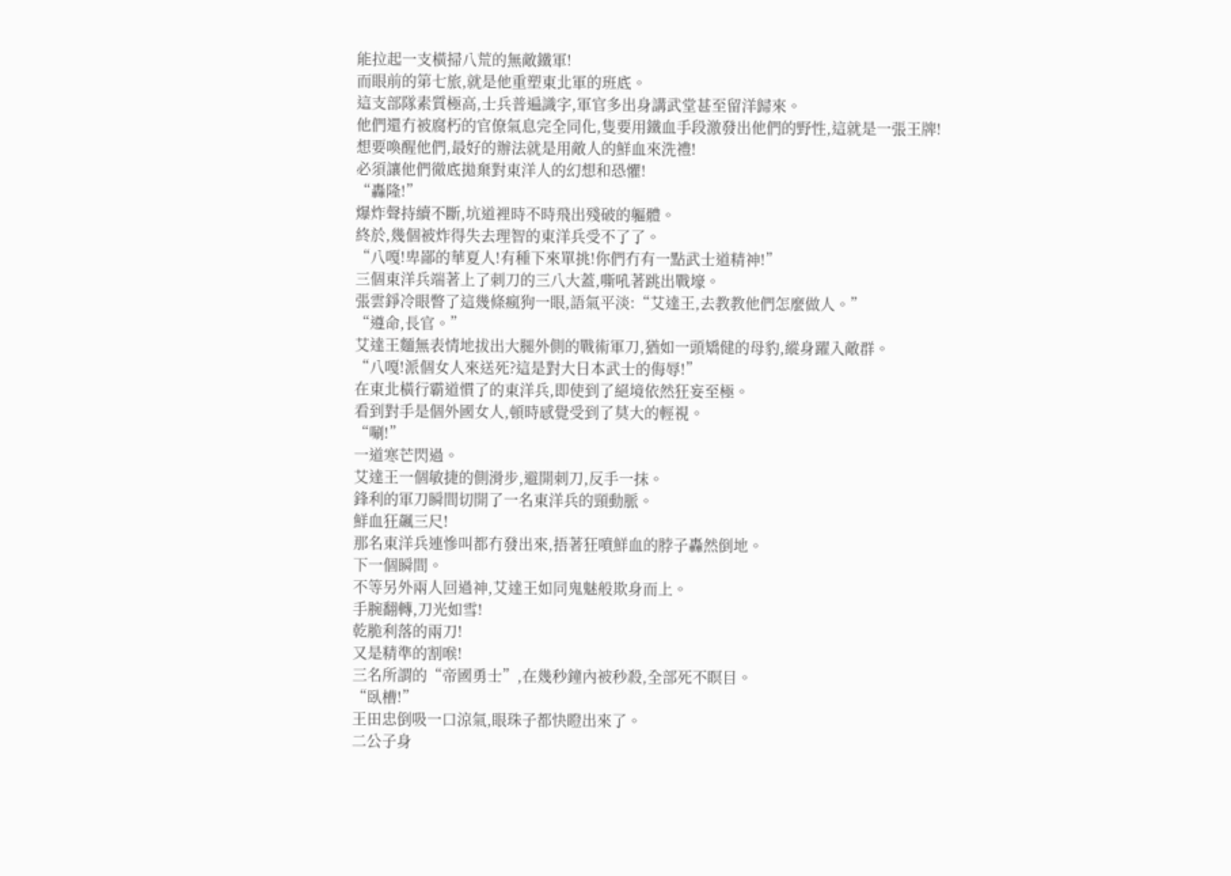能拉起一支橫掃八荒的無敵鐵軍!
而眼前的第七旅,就是他重塑東北軍的班底。
這支部隊素質極高,士兵普遍識字,軍官多出身講武堂甚至留洋歸來。
他們還冇被腐朽的官僚氣息完全同化,隻要用鐵血手段激發出他們的野性,這就是一張王牌!
想要喚醒他們,最好的辦法就是用敵人的鮮血來洗禮!
必須讓他們徹底拋棄對東洋人的幻想和恐懼!
“轟隆!”
爆炸聲持續不斷,坑道裡時不時飛出殘破的軀體。
終於,幾個被炸得失去理智的東洋兵受不了了。
“八嘎!卑鄙的華夏人!有種下來單挑!你們冇有一點武士道精神!”
三個東洋兵端著上了刺刀的三八大蓋,嘶吼著跳出戰壕。
張雲錚冷眼瞥了這幾條瘋狗一眼,語氣平淡:“艾達王,去教教他們怎麼做人。”
“遵命,長官。”
艾達王麵無表情地拔出大腿外側的戰術軍刀,猶如一頭矯健的母豹,縱身躍入敵群。
“八嘎!派個女人來送死?這是對大日本武士的侮辱!”
在東北橫行霸道慣了的東洋兵,即使到了絕境依然狂妄至極。
看到對手是個外國女人,頓時感覺受到了莫大的輕視。
“唰!”
一道寒芒閃過。
艾達王一個敏捷的側滑步,避開刺刀,反手一抹。
鋒利的軍刀瞬間切開了一名東洋兵的頸動脈。
鮮血狂飆三尺!
那名東洋兵連慘叫都冇發出來,捂著狂噴鮮血的脖子轟然倒地。
下一個瞬間。
不等另外兩人回過神,艾達王如同鬼魅般欺身而上。
手腕翻轉,刀光如雪!
乾脆利落的兩刀!
又是精準的割喉!
三名所謂的“帝國勇士”,在幾秒鐘內被秒殺,全部死不瞑目。
“臥槽!”
王田忠倒吸一口涼氣,眼珠子都快瞪出來了。
二公子身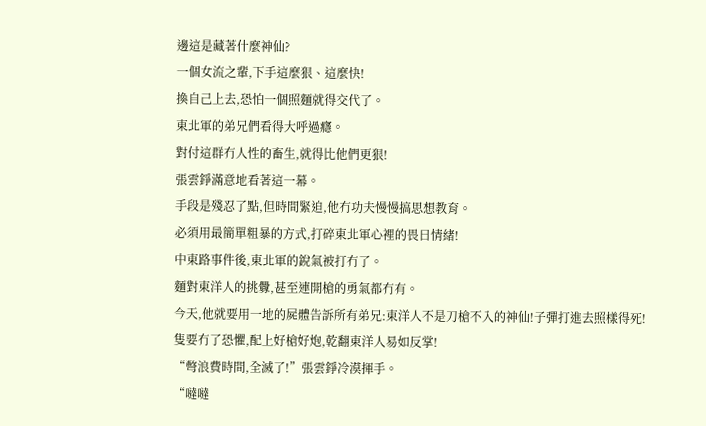邊這是藏著什麼神仙?
一個女流之輩,下手這麼狠、這麼快!
換自己上去,恐怕一個照麵就得交代了。
東北軍的弟兄們看得大呼過癮。
對付這群冇人性的畜生,就得比他們更狠!
張雲錚滿意地看著這一幕。
手段是殘忍了點,但時間緊迫,他冇功夫慢慢搞思想教育。
必須用最簡單粗暴的方式,打碎東北軍心裡的畏日情緒!
中東路事件後,東北軍的銳氣被打冇了。
麵對東洋人的挑釁,甚至連開槍的勇氣都冇有。
今天,他就要用一地的屍體告訴所有弟兄:東洋人不是刀槍不入的神仙!子彈打進去照樣得死!
隻要冇了恐懼,配上好槍好炮,乾翻東洋人易如反掌!
“彆浪費時間,全滅了!”張雲錚冷漠揮手。
“噠噠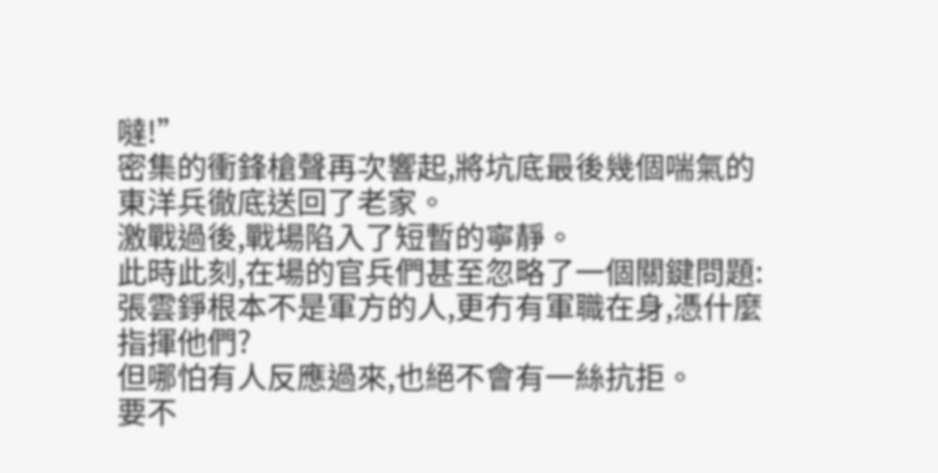噠!”
密集的衝鋒槍聲再次響起,將坑底最後幾個喘氣的東洋兵徹底送回了老家。
激戰過後,戰場陷入了短暫的寧靜。
此時此刻,在場的官兵們甚至忽略了一個關鍵問題:張雲錚根本不是軍方的人,更冇有軍職在身,憑什麼指揮他們?
但哪怕有人反應過來,也絕不會有一絲抗拒。
要不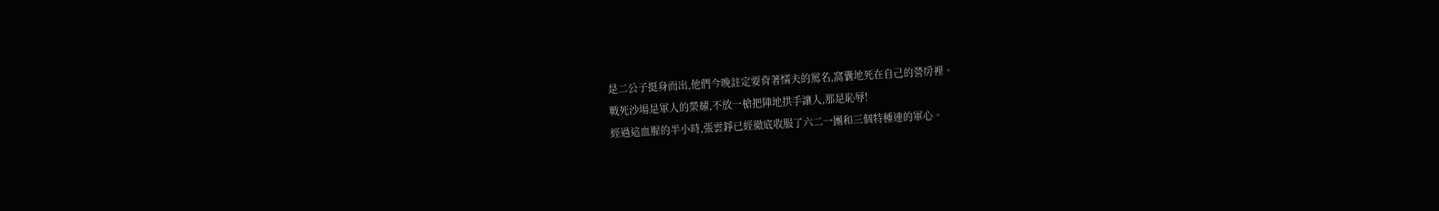是二公子挺身而出,他們今晚註定要背著懦夫的罵名,窩囊地死在自己的營房裡。
戰死沙場是軍人的榮耀,不放一槍把陣地拱手讓人,那是恥辱!
經過這血腥的半小時,張雲錚已經徹底收服了六二一團和三個特種連的軍心。